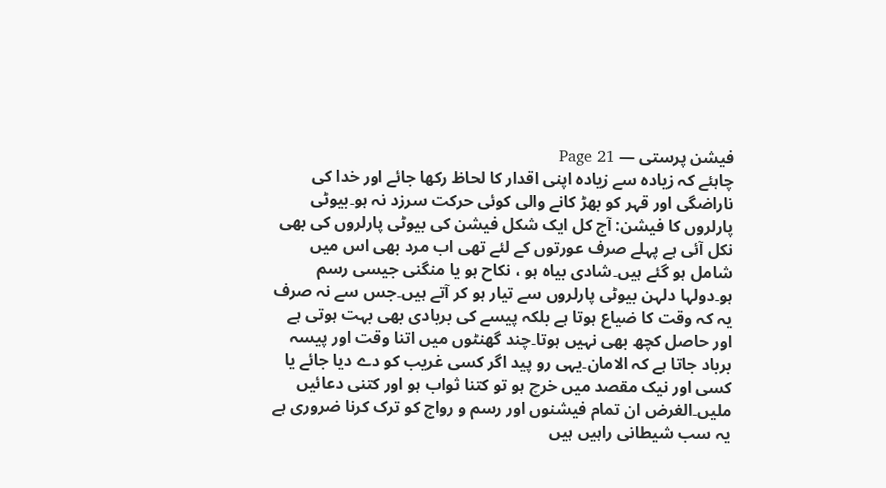فیشن پرستی — Page 21
چاہئے کہ زیادہ سے زیادہ اپنی اقدار کا لحاظ رکھا جائے اور خدا کی ناراضگی اور قہر کو بھڑ کانے والی کوئی حرکت سرزد نہ ہو۔بیوٹی پارلروں کا فیشن: آج کل ایک شکل فیشن کی بیوٹی پارلروں کی بھی نکل آئی ہے پہلے صرف عورتوں کے لئے تھی اب مرد بھی اس میں شامل ہو گئے ہیں۔شادی بیاہ ہو ، نکاح ہو یا منگنی جیسی رسم ہو۔دولہا دلہن بیوٹی پارلروں سے تیار ہو کر آتے ہیں۔جس سے نہ صرف یہ کہ وقت کا ضیاع ہوتا ہے بلکہ پیسے کی بربادی بھی بہت ہوتی ہے اور حاصل کچھ بھی نہیں ہوتا۔چند گھنٹوں میں اتنا وقت اور پیسہ برباد جاتا ہے کہ الامان۔یہی رو پید اگر کسی غریب کو دے دیا جائے یا کسی اور نیک مقصد میں خرچ ہو تو کتنا ثواب ہو اور کتنی دعائیں ملیں۔الغرض ان تمام فیشنوں اور رسم و رواج کو ترک کرنا ضروری ہے یہ سب شیطانی راہیں ہیں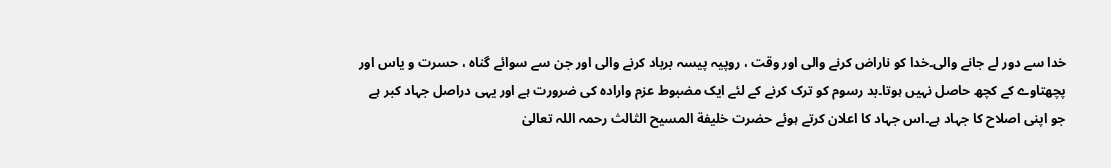خدا سے دور لے جانے والی۔خدا کو ناراض کرنے والی اور وقت ، روپیہ پیسہ برباد کرنے والی اور جن سے سوائے گناہ ، حسرت و یاس اور پچھتاوے کے کچھ حاصل نہیں ہوتا۔بد رسوم کو ترک کرنے کے لئے ایک مضبوط عزم وارادہ کی ضرورت ہے اور یہی دراصل جہاد کبر ہے جو اپنی اصلاح کا جہاد ہے۔اس جہاد کا اعلان کرتے ہوئے حضرت خلیفة المسیح الثالث رحمہ اللہ تعالیٰ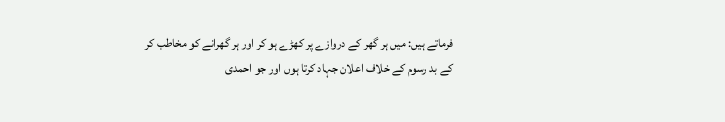فرماتے ہیں: میں ہر گھر کے دروازے پر کھڑے ہو کر اور ہر گھرانے کو مخاطب کر کے بد رسوم کے خلاف اعلان جہاد کرتا ہوں اور جو احمدی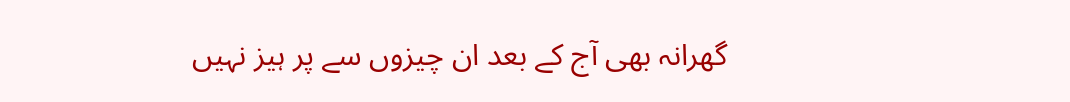گھرانہ بھی آج کے بعد ان چیزوں سے پر ہیز نہیں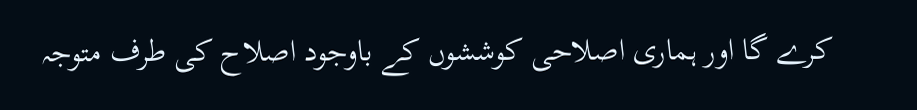کرے گا اور ہماری اصلاحی کوششوں کے باوجود اصلاح کی طرف متوجہ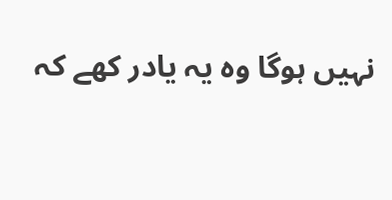نہیں ہوگا وہ یہ یادر کھے کہ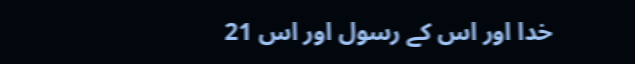خدا اور اس کے رسول اور اس 21